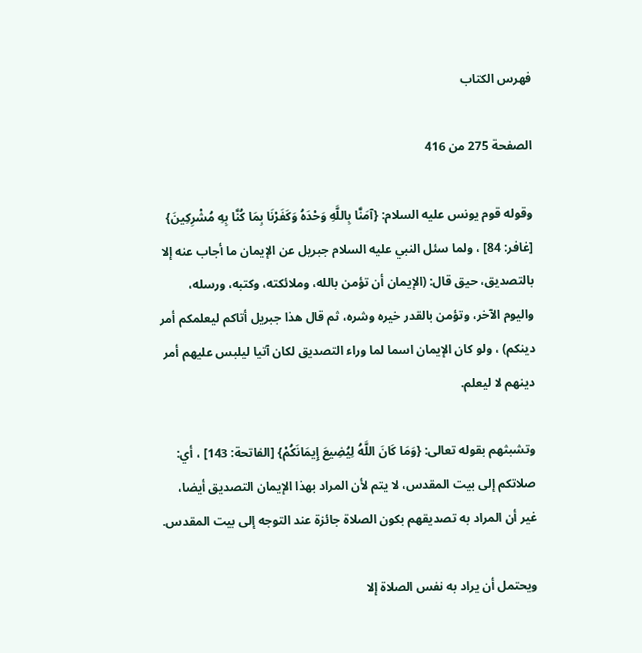فهرس الكتاب

الصفحة 275 من 416

وقوله قوم يونس عليه السلام: {آمَنَّا بِاللَّهِ وَحْدَهُ وَكَفَرْنَا بِمَا كُنَّا بِهِ مُشْرِكِينَ} [غافر: 84] ، ولما سئل النبي عليه السلام جبريل عن الإيمان ما أجاب عنه إلا بالتصديق، حيق قال: (الإيمان أن تؤمن بالله، وملائكته، وكتبه، ورسله، واليوم الآخر، وتؤمن بالقدر خيره وشره، ثم قال هذا جبريل أتاكم ليعلمكم أمر دينكم) ، ولو كان الإيمان اسما لما وراء التصديق لكان آتيا ليلبس عليهم أمر دينهم لا ليعلم.

وتشبثهم بقوله تعالى: {وَمَا كَانَ اللَّهُ لِيُضِيعَ إِيمَانَكُمْ} [الفاتحة: 143] ، أي: صلاتكم إلى بيت المقدس، لا يتم لأن المراد بهذا الإيمان التصديق أيضا، غير أن المراد به تصديقهم بكون الصلاة جائزة عند التوجه إلى بيت المقدس.

ويحتمل أن يراد به نفس الصلاة إلا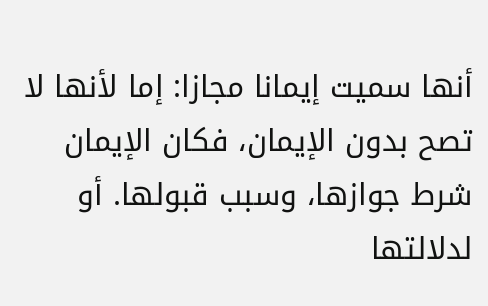أنها سميت إيمانا مجازا: إما لأنها لا تصح بدون الإيمان، فكان الإيمان شرط جوازها، وسبب قبولها. أو لدلالتها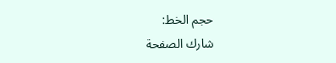حجم الخط:
شارك الصفحة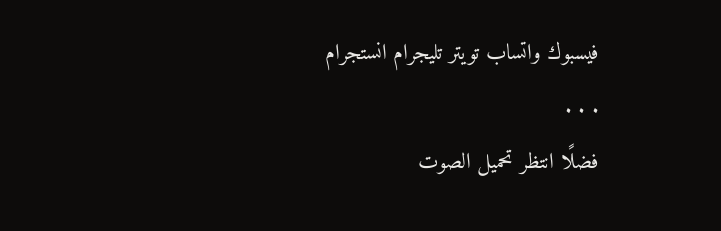فيسبوك واتساب تويتر تليجرام انستجرام
. . .
فضلًا انتظر تحميل الصوت